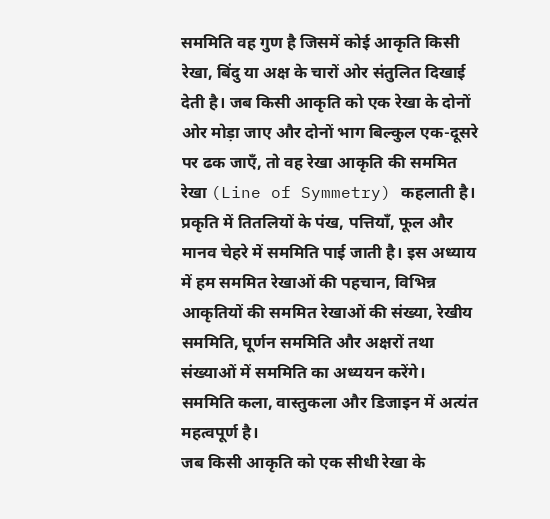सममिति वह गुण है जिसमें कोई आकृति किसी रेखा, बिंदु या अक्ष के चारों ओर संतुलित दिखाई देती है। जब किसी आकृति को एक रेखा के दोनों ओर मोड़ा जाए और दोनों भाग बिल्कुल एक-दूसरे पर ढक जाएँ, तो वह रेखा आकृति की सममित रेखा (Line of Symmetry) कहलाती है। प्रकृति में तितलियों के पंख, पत्तियाँ, फूल और मानव चेहरे में सममिति पाई जाती है। इस अध्याय में हम सममित रेखाओं की पहचान, विभिन्न आकृतियों की सममित रेखाओं की संख्या, रेखीय सममिति, घूर्णन सममिति और अक्षरों तथा संख्याओं में सममिति का अध्ययन करेंगे। सममिति कला, वास्तुकला और डिजाइन में अत्यंत महत्वपूर्ण है।
जब किसी आकृति को एक सीधी रेखा के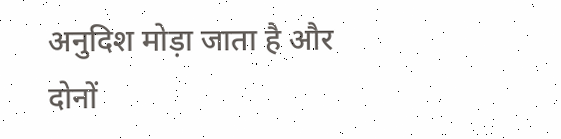अनुदिश मोड़ा जाता है और दोनों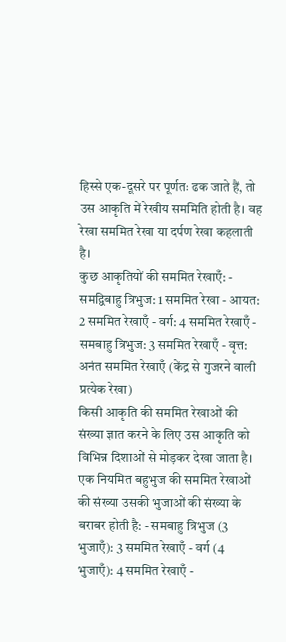हिस्से एक-दूसरे पर पूर्णतः ढक जाते हैं, तो उस आकृति में रेखीय सममिति होती है। वह रेखा सममित रेखा या दर्पण रेखा कहलाती है।
कुछ आकृतियों की सममित रेखाएँ: - समद्विबाहु त्रिभुज: 1 सममित रेखा - आयत: 2 सममित रेखाएँ - वर्ग: 4 सममित रेखाएँ - समबाहु त्रिभुज: 3 सममित रेखाएँ - वृत्त: अनंत सममित रेखाएँ (केंद्र से गुजरने वाली प्रत्येक रेखा)
किसी आकृति की सममित रेखाओं की संख्या ज्ञात करने के लिए उस आकृति को विभिन्न दिशाओं से मोड़कर देखा जाता है। एक नियमित बहुभुज की सममित रेखाओं की संख्या उसकी भुजाओं की संख्या के बराबर होती है: - समबाहु त्रिभुज (3 भुजाएँ): 3 सममित रेखाएँ - वर्ग (4 भुजाएँ): 4 सममित रेखाएँ -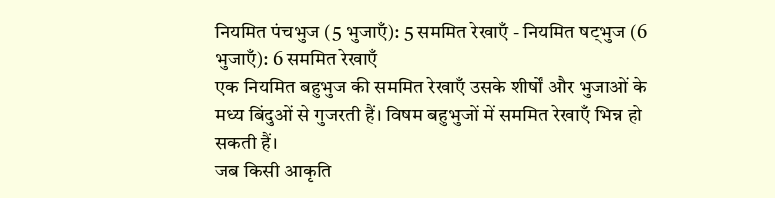नियमित पंचभुज (5 भुजाएँ): 5 सममित रेखाएँ - नियमित षट्भुज (6 भुजाएँ): 6 सममित रेखाएँ
एक नियमित बहुभुज की सममित रेखाएँ उसके शीर्षों और भुजाओं के मध्य बिंदुओं से गुजरती हैं। विषम बहुभुजों में सममित रेखाएँ भिन्न हो सकती हैं।
जब किसी आकृति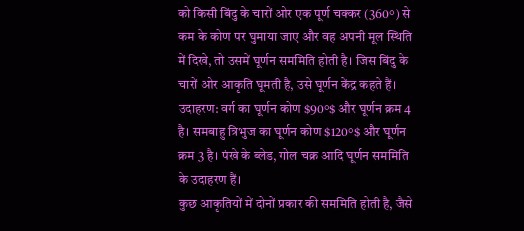को किसी बिंदु के चारों ओर एक पूर्ण चक्कर (360°) से कम के कोण पर घुमाया जाए और वह अपनी मूल स्थिति में दिखे, तो उसमें घूर्णन सममिति होती है। जिस बिंदु के चारों ओर आकृति घूमती है, उसे घूर्णन केंद्र कहते हैं।
उदाहरण: वर्ग का घूर्णन कोण $90°$ और घूर्णन क्रम 4 है। समबाहु त्रिभुज का घूर्णन कोण $120°$ और घूर्णन क्रम 3 है। पंखे के ब्लेड, गोल चक्र आदि घूर्णन सममिति के उदाहरण हैं।
कुछ आकृतियों में दोनों प्रकार की सममिति होती है, जैसे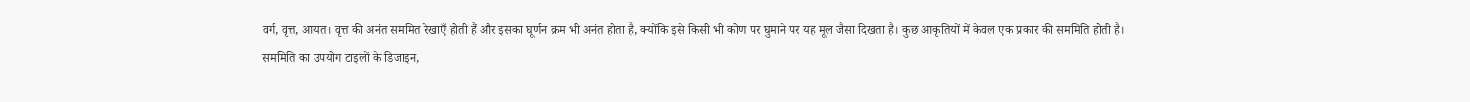वर्ग, वृत्त, आयत। वृत्त की अनंत सममित रेखाएँ होती हैं और इसका घूर्णन क्रम भी अनंत होता है, क्योंकि इसे किसी भी कोण पर घुमाने पर यह मूल जैसा दिखता है। कुछ आकृतियों में केवल एक प्रकार की सममिति होती है।
सममिति का उपयोग टाइलों के डिजाइन,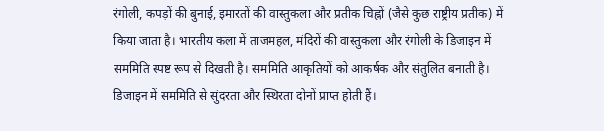रंगोली, कपड़ों की बुनाई, इमारतों की वास्तुकला और प्रतीक चिह्नों (जैसे कुछ राष्ट्रीय प्रतीक) में किया जाता है। भारतीय कला में ताजमहल, मंदिरों की वास्तुकला और रंगोली के डिजाइन में सममिति स्पष्ट रूप से दिखती है। सममिति आकृतियों को आकर्षक और संतुलित बनाती है। डिजाइन में सममिति से सुंदरता और स्थिरता दोनों प्राप्त होती हैं।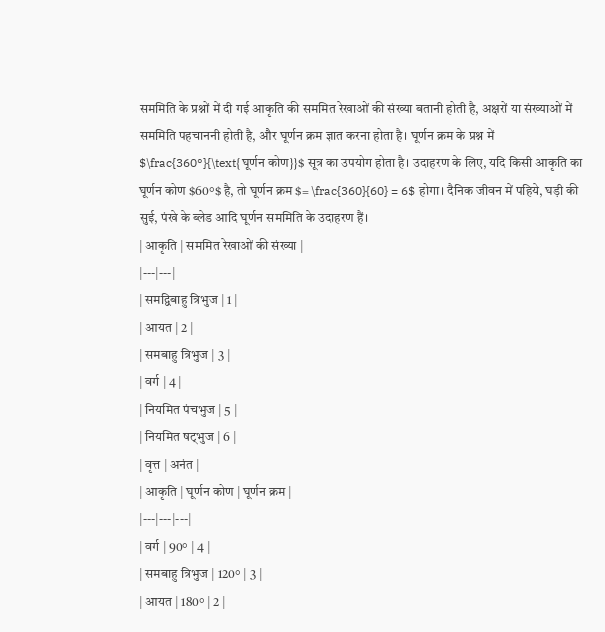सममिति के प्रश्नों में दी गई आकृति की सममित रेखाओं की संख्या बतानी होती है, अक्षरों या संख्याओं में सममिति पहचाननी होती है, और घूर्णन क्रम ज्ञात करना होता है। घूर्णन क्रम के प्रश्न में $\frac{360°}{\text{घूर्णन कोण}}$ सूत्र का उपयोग होता है। उदाहरण के लिए, यदि किसी आकृति का घूर्णन कोण $60°$ है, तो घूर्णन क्रम $= \frac{360}{60} = 6$ होगा। दैनिक जीवन में पहिये, घड़ी की सुई, पंखे के ब्लेड आदि घूर्णन सममिति के उदाहरण हैं।
| आकृति | सममित रेखाओं की संख्या |
|---|---|
| समद्विबाहु त्रिभुज | 1 |
| आयत | 2 |
| समबाहु त्रिभुज | 3 |
| वर्ग | 4 |
| नियमित पंचभुज | 5 |
| नियमित षट्भुज | 6 |
| वृत्त | अनंत |
| आकृति | घूर्णन कोण | घूर्णन क्रम |
|---|---|---|
| वर्ग | 90° | 4 |
| समबाहु त्रिभुज | 120° | 3 |
| आयत | 180° | 2 |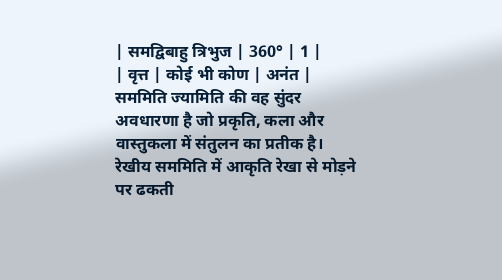| समद्विबाहु त्रिभुज | 360° | 1 |
| वृत्त | कोई भी कोण | अनंत |
सममिति ज्यामिति की वह सुंदर अवधारणा है जो प्रकृति, कला और वास्तुकला में संतुलन का प्रतीक है। रेखीय सममिति में आकृति रेखा से मोड़ने पर ढकती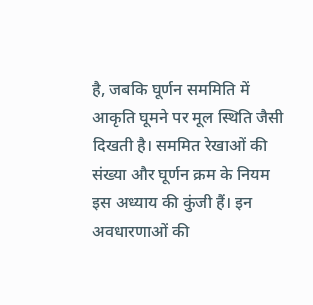है, जबकि घूर्णन सममिति में आकृति घूमने पर मूल स्थिति जैसी दिखती है। सममित रेखाओं की संख्या और घूर्णन क्रम के नियम इस अध्याय की कुंजी हैं। इन अवधारणाओं की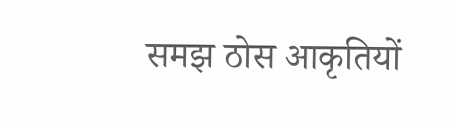समझ ठोस आकृतियों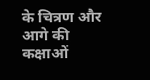के चित्रण और आगे की कक्षाओं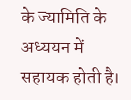के ज्यामिति के अध्ययन में सहायक होती है।